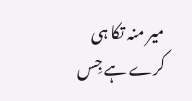میر منہ تکا ہی کرے ہے جِس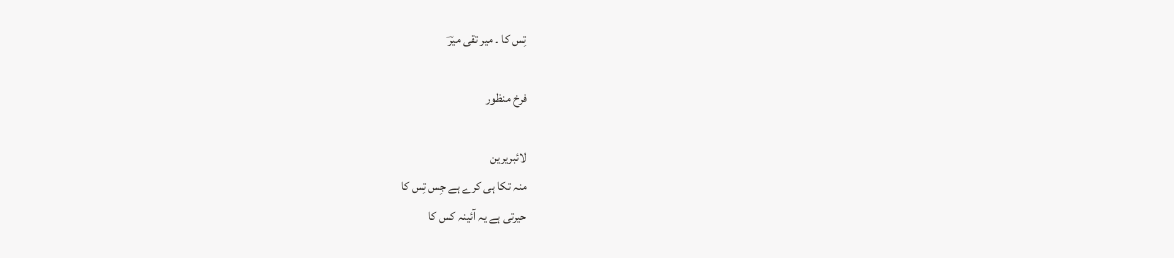تِس کا ۔ میر تقی میرؔ

فرخ منظور

لائبریرین
منہ تکا ہی کرے ہے جِس تِس کا
حیرتی ہے یہ آئینہ کس کا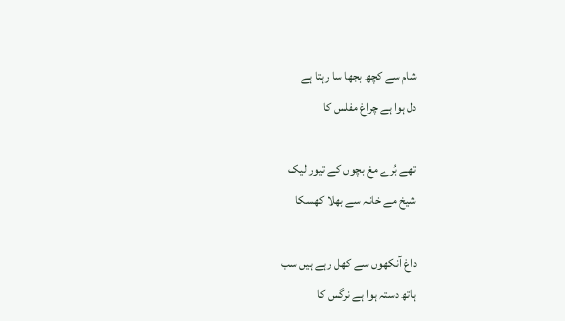شام سے کچھ بجھا سا رہتا ہے
دل ہوا ہے چراغ مفلس کا

تھے بُرے مغ بچوں کے تیور لیک
شیخ مے خانہ سے بھلا کھسکا

داغ آنکھوں سے کھل رہے ہیں سب
ہاتھ دستہ ہوا ہے نرگس کا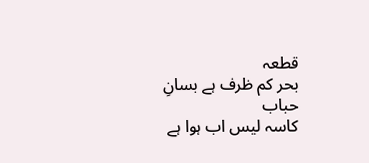قطعہ
بحر کم ظرف ہے بسانِ حباب
کاسہ لیس اب ہوا ہے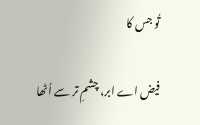تُو جس کا

فیض اے ابر، چشمِ تر سے اُٹھا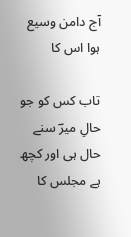آج دامن وسیع ہوا اس کا

تاب کس کو جو حالِ میرؔ سنے
حال ہی اور کچھ ہے مجلس کا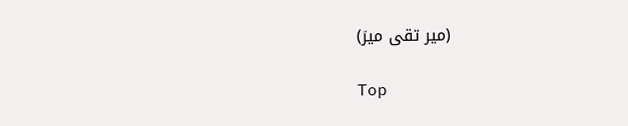(میر تقی میرؔ)

Top